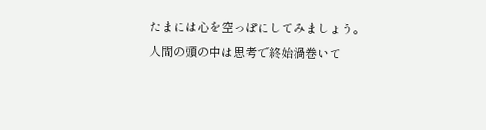たまには心を空っぽにしてみましょう。
人間の頭の中は思考で終始渦巻いて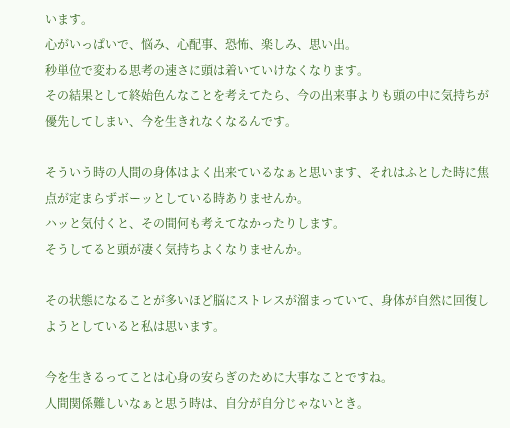います。
心がいっぱいで、悩み、心配事、恐怖、楽しみ、思い出。
秒単位で変わる思考の速さに頭は着いていけなくなります。
その結果として終始色んなことを考えてたら、今の出来事よりも頭の中に気持ちが優先してしまい、今を生きれなくなるんです。

そういう時の人間の身体はよく出来ているなぁと思います、それはふとした時に焦点が定まらずボーッとしている時ありませんか。
ハッと気付くと、その間何も考えてなかったりします。
そうしてると頭が凄く気持ちよくなりませんか。

その状態になることが多いほど脳にストレスが溜まっていて、身体が自然に回復しようとしていると私は思います。

今を生きるってことは心身の安らぎのために大事なことですね。
人間関係難しいなぁと思う時は、自分が自分じゃないとき。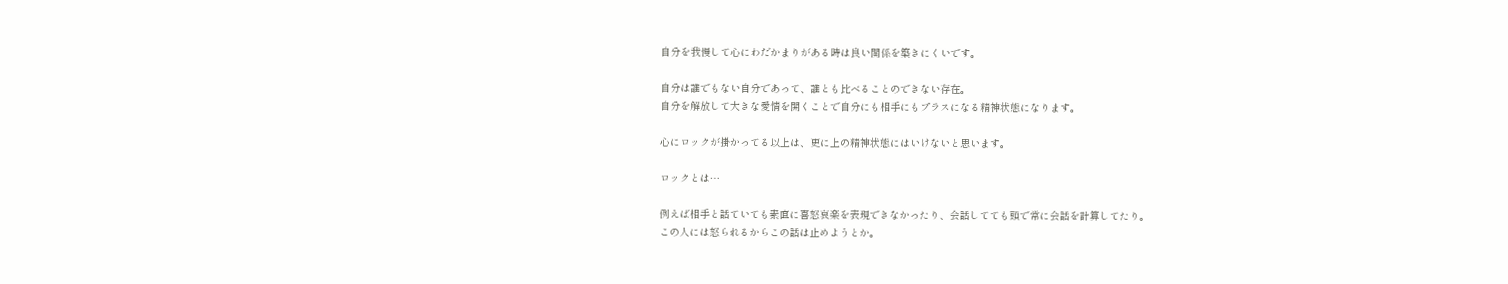自分を我慢して心にわだかまりがある時は良い関係を築きにくいです。

自分は誰でもない自分であって、誰とも比べることのできない存在。
自分を解放して大きな愛情を開くことで自分にも相手にもプラスになる精神状態になります。

心にロックが掛かってる以上は、更に上の精神状態にはいけないと思います。

ロックとは…

例えば相手と話ていても素直に喜怒哀楽を表現できなかったり、会話してても頭で常に会話を計算してたり。
この人には怒られるからこの話は止めようとか。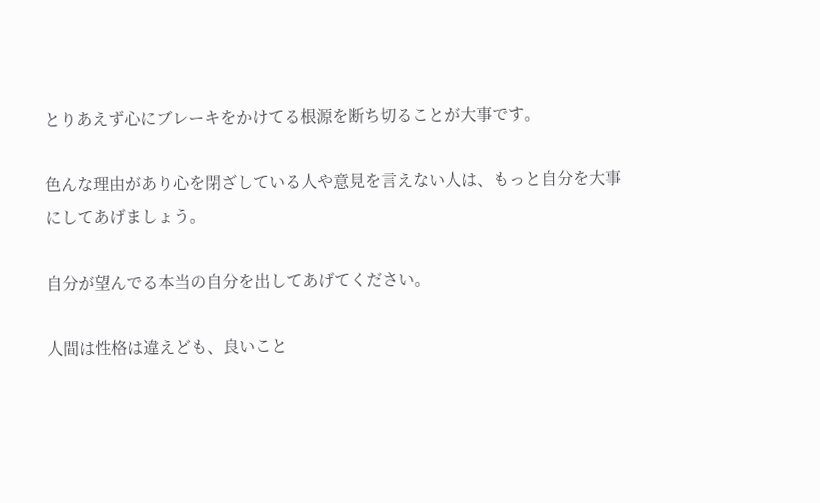とりあえず心にブレーキをかけてる根源を断ち切ることが大事です。

色んな理由があり心を閉ざしている人や意見を言えない人は、もっと自分を大事にしてあげましょう。

自分が望んでる本当の自分を出してあげてください。

人間は性格は違えども、良いこと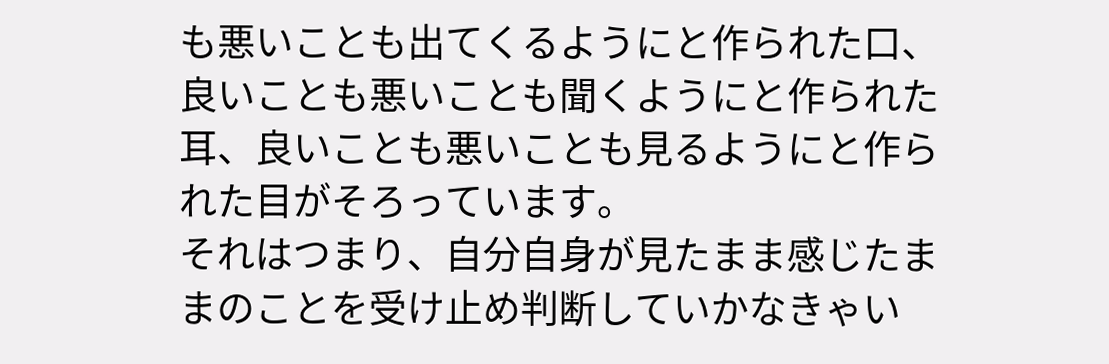も悪いことも出てくるようにと作られた口、良いことも悪いことも聞くようにと作られた耳、良いことも悪いことも見るようにと作られた目がそろっています。
それはつまり、自分自身が見たまま感じたままのことを受け止め判断していかなきゃい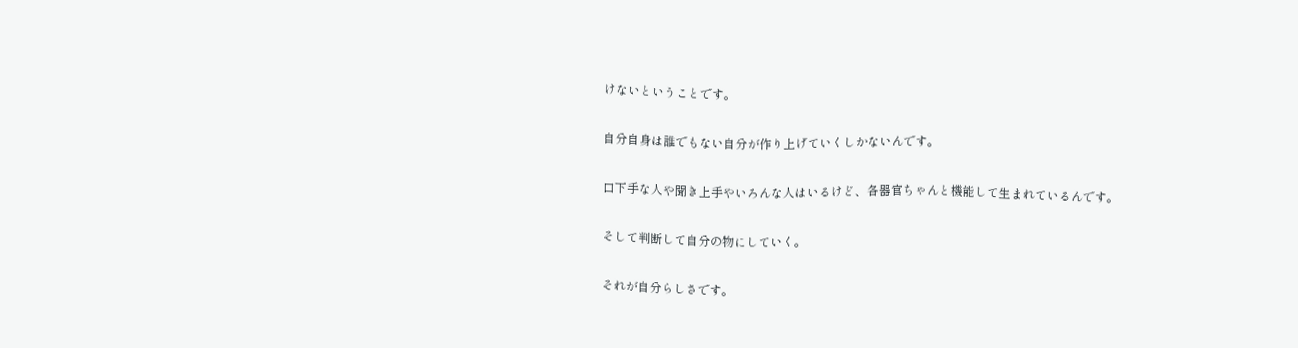けないということです。

自分自身は誰でもない自分が作り上げていくしかないんです。

口下手な人や聞き上手やいろんな人はいるけど、各器官ちゃんと機能して生まれているんです。

そして判断して自分の物にしていく。

それが自分らしさです。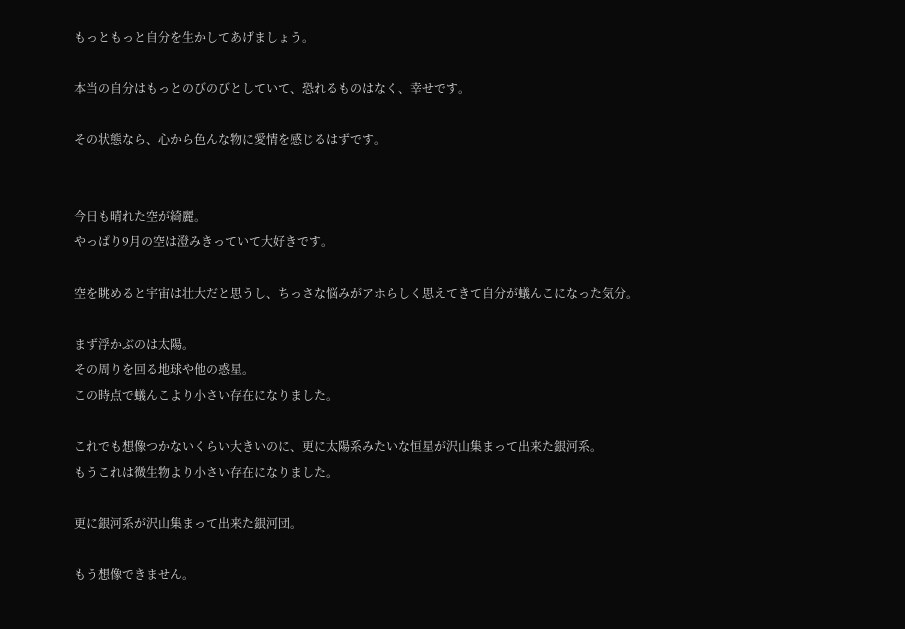もっともっと自分を生かしてあげましょう。

本当の自分はもっとのびのびとしていて、恐れるものはなく、幸せです。

その状態なら、心から色んな物に愛情を感じるはずです。


今日も晴れた空が綺麗。
やっぱり9月の空は澄みきっていて大好きです。

空を眺めると宇宙は壮大だと思うし、ちっさな悩みがアホらしく思えてきて自分が蟻んこになった気分。

まず浮かぶのは太陽。
その周りを回る地球や他の惑星。
この時点で蟻んこより小さい存在になりました。

これでも想像つかないくらい大きいのに、更に太陽系みたいな恒星が沢山集まって出来た銀河系。
もうこれは微生物より小さい存在になりました。

更に銀河系が沢山集まって出来た銀河団。

もう想像できません。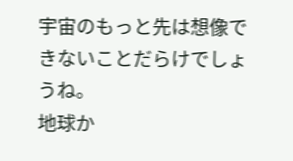宇宙のもっと先は想像できないことだらけでしょうね。
地球か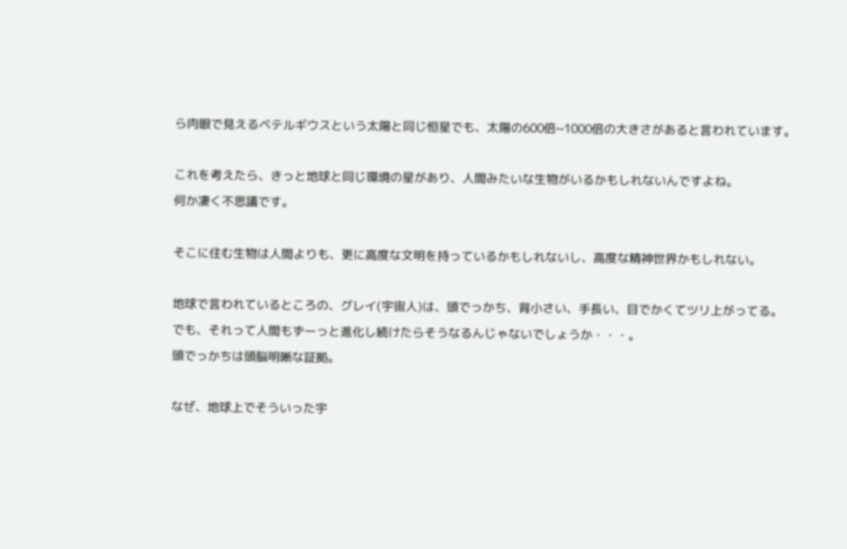ら肉眼で見えるベテルギウスという太陽と同じ恒星でも、太陽の600倍~1000倍の大きさがあると言われています。

これを考えたら、きっと地球と同じ環境の星があり、人間みたいな生物がいるかもしれないんですよね。
何か凄く不思議です。

そこに住む生物は人間よりも、更に高度な文明を持っているかもしれないし、高度な精神世界かもしれない。

地球で言われているところの、グレイ(宇宙人)は、頭でっかち、背小さい、手長い、目でかくてツリ上がってる。
でも、それって人間もずーっと進化し続けたらそうなるんじゃないでしょうか・・・。
頭でっかちは頭脳明晰な証拠。

なぜ、地球上でそういった宇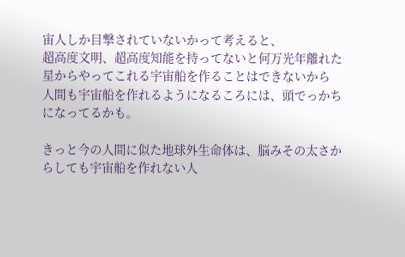宙人しか目撃されていないかって考えると、
超高度文明、超高度知能を持ってないと何万光年離れた星からやってこれる宇宙船を作ることはできないから
人間も宇宙船を作れるようになるころには、頭でっかちになってるかも。

きっと今の人間に似た地球外生命体は、脳みその太さからしても宇宙船を作れない人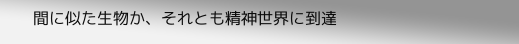間に似た生物か、それとも精神世界に到達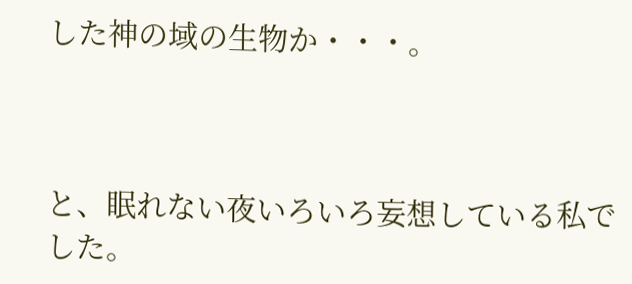した神の域の生物か・・・。



と、眠れない夜いろいろ妄想している私でした。